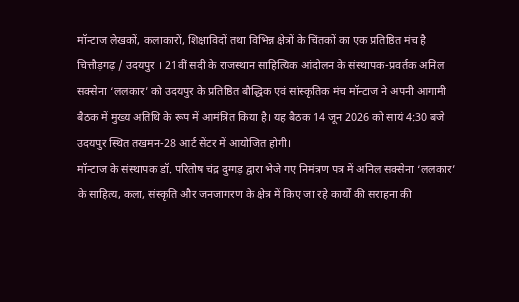मॉन्टाज लेखकों, कलाकारों, शिक्षाविदों तथा विभिन्न क्षेत्रों के चिंतकों का एक प्रतिष्ठित मंच है
चित्तौड़गढ़ / उदयपुर । 21वीं सदी के राजस्थान साहित्यिक आंदोलन के संस्थापक-प्रवर्तक अनिल सक्सेना ‘ललकार’ को उदयपुर के प्रतिष्ठित बौद्धिक एवं सांस्कृतिक मंच मॉन्टाज ने अपनी आगामी बैठक में मुख्य अतिथि के रूप में आमंत्रित किया है। यह बैठक 14 जून 2026 को सायं 4:30 बजे उदयपुर स्थित तखमन-28 आर्ट सेंटर में आयोजित होगी।
मॉन्टाज के संस्थापक डॉ. परितोष चंद्र दुग्गड़ द्वारा भेजे गए निमंत्रण पत्र में अनिल सक्सेना ‘ललकार’ के साहित्य, कला, संस्कृति और जनजागरण के क्षेत्र में किए जा रहे कार्यों की सराहना की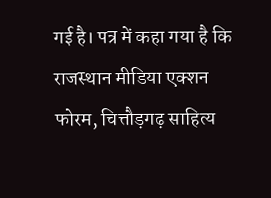गई है। पत्र में कहा गया है कि राजस्थान मीडिया एक्शन फोरम, चित्तौड़गढ़ साहित्य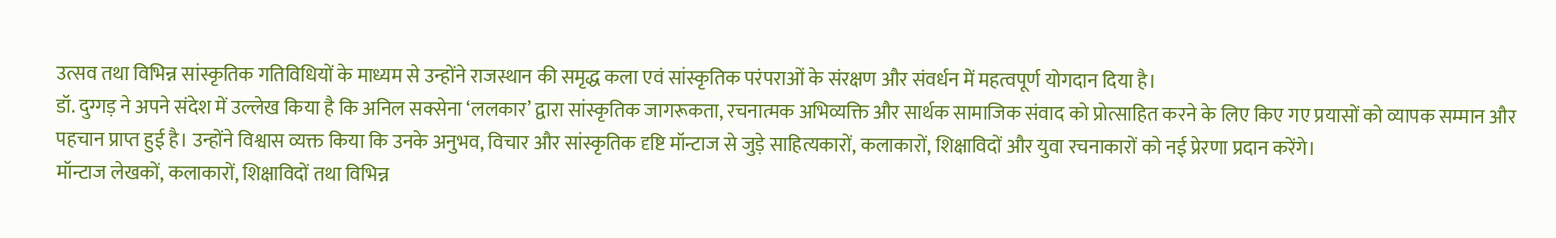उत्सव तथा विभिन्न सांस्कृतिक गतिविधियों के माध्यम से उन्होंने राजस्थान की समृद्ध कला एवं सांस्कृतिक परंपराओं के संरक्षण और संवर्धन में महत्वपूर्ण योगदान दिया है।
डॉ. दुग्गड़ ने अपने संदेश में उल्लेख किया है कि अनिल सक्सेना ‘ललकार’ द्वारा सांस्कृतिक जागरूकता, रचनात्मक अभिव्यक्ति और सार्थक सामाजिक संवाद को प्रोत्साहित करने के लिए किए गए प्रयासों को व्यापक सम्मान और पहचान प्राप्त हुई है। उन्होंने विश्वास व्यक्त किया कि उनके अनुभव, विचार और सांस्कृतिक दृष्टि मॉन्टाज से जुड़े साहित्यकारों, कलाकारों, शिक्षाविदों और युवा रचनाकारों को नई प्रेरणा प्रदान करेंगे।
मॉन्टाज लेखकों, कलाकारों, शिक्षाविदों तथा विभिन्न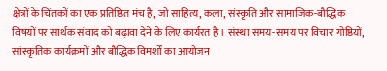क्षेत्रों के चिंतकों का एक प्रतिष्ठित मंच है, जो साहित्य, कला, संस्कृति और सामाजिक-बौद्धिक विषयों पर सार्थक संवाद को बढ़ावा देने के लिए कार्यरत है। संस्था समय-समय पर विचार गोष्ठियों, सांस्कृतिक कार्यक्रमों और बौद्धिक विमर्शों का आयोजन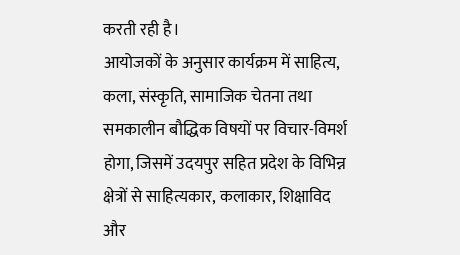करती रही है।
आयोजकों के अनुसार कार्यक्रम में साहित्य, कला, संस्कृति, सामाजिक चेतना तथा समकालीन बौद्धिक विषयों पर विचार-विमर्श होगा, जिसमें उदयपुर सहित प्रदेश के विभिन्न क्षेत्रों से साहित्यकार, कलाकार, शिक्षाविद और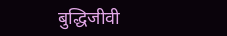बुद्धिजीवी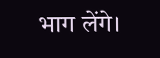भाग लेंगे।